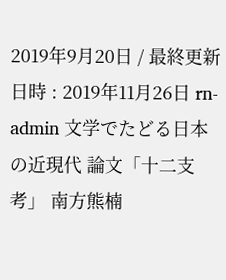2019年9月20日 / 最終更新日時 : 2019年11月26日 rn-admin 文学でたどる日本の近現代 論文「十二支考」 南方熊楠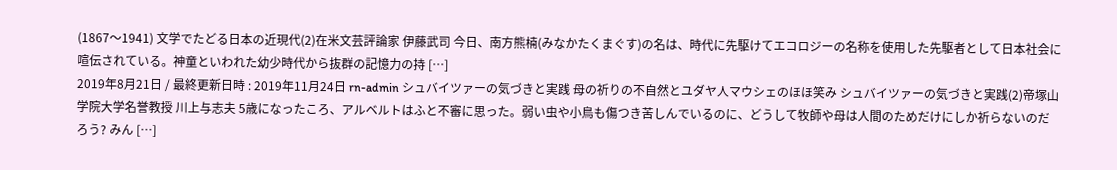(1867〜1941) 文学でたどる日本の近現代(2)在米文芸評論家 伊藤武司 今日、南方熊楠(みなかたくまぐす)の名は、時代に先駆けてエコロジーの名称を使用した先駆者として日本社会に喧伝されている。神童といわれた幼少時代から抜群の記憶力の持 […]
2019年8月21日 / 最終更新日時 : 2019年11月24日 rn-admin シュバイツァーの気づきと実践 母の祈りの不自然とユダヤ人マウシェのほほ笑み シュバイツァーの気づきと実践(2)帝塚山学院大学名誉教授 川上与志夫 5歳になったころ、アルベルトはふと不審に思った。弱い虫や小鳥も傷つき苦しんでいるのに、どうして牧師や母は人間のためだけにしか祈らないのだろう? みん […]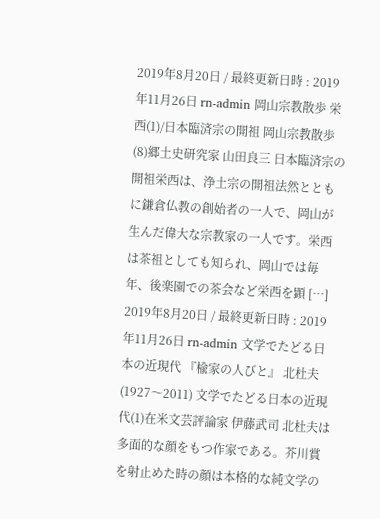2019年8月20日 / 最終更新日時 : 2019年11月26日 rn-admin 岡山宗教散歩 栄西(1)/日本臨済宗の開祖 岡山宗教散歩(8)郷土史研究家 山田良三 日本臨済宗の開祖栄西は、浄土宗の開祖法然とともに鎌倉仏教の創始者の一人で、岡山が生んだ偉大な宗教家の一人です。栄西は茶祖としても知られ、岡山では毎年、後楽園での茶会など栄西を顕 […]
2019年8月20日 / 最終更新日時 : 2019年11月26日 rn-admin 文学でたどる日本の近現代 『楡家の人びと』 北杜夫(1927〜2011) 文学でたどる日本の近現代(1)在米文芸評論家 伊藤武司 北杜夫は多面的な顔をもつ作家である。芥川賞を射止めた時の顔は本格的な純文学の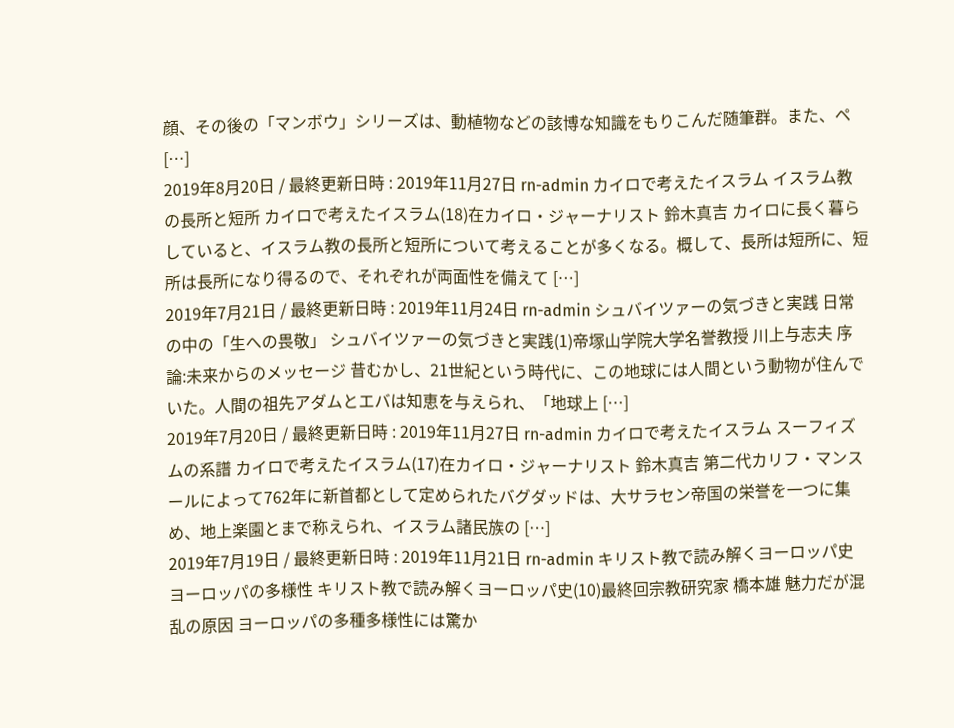顔、その後の「マンボウ」シリーズは、動植物などの該博な知識をもりこんだ随筆群。また、ペ […]
2019年8月20日 / 最終更新日時 : 2019年11月27日 rn-admin カイロで考えたイスラム イスラム教の長所と短所 カイロで考えたイスラム(18)在カイロ・ジャーナリスト 鈴木真吉 カイロに長く暮らしていると、イスラム教の長所と短所について考えることが多くなる。概して、長所は短所に、短所は長所になり得るので、それぞれが両面性を備えて […]
2019年7月21日 / 最終更新日時 : 2019年11月24日 rn-admin シュバイツァーの気づきと実践 日常の中の「生への畏敬」 シュバイツァーの気づきと実践(1)帝塚山学院大学名誉教授 川上与志夫 序論:未来からのメッセージ 昔むかし、21世紀という時代に、この地球には人間という動物が住んでいた。人間の祖先アダムとエバは知恵を与えられ、「地球上 […]
2019年7月20日 / 最終更新日時 : 2019年11月27日 rn-admin カイロで考えたイスラム スーフィズムの系譜 カイロで考えたイスラム(17)在カイロ・ジャーナリスト 鈴木真吉 第二代カリフ・マンスールによって762年に新首都として定められたバグダッドは、大サラセン帝国の栄誉を一つに集め、地上楽園とまで称えられ、イスラム諸民族の […]
2019年7月19日 / 最終更新日時 : 2019年11月21日 rn-admin キリスト教で読み解くヨーロッパ史 ヨーロッパの多様性 キリスト教で読み解くヨーロッパ史(10)最終回宗教研究家 橋本雄 魅力だが混乱の原因 ヨーロッパの多種多様性には驚か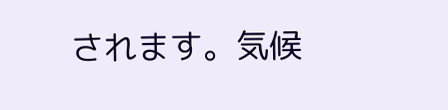されます。気候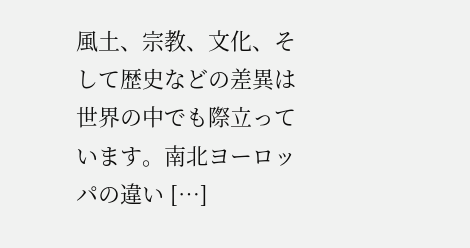風土、宗教、文化、そして歴史などの差異は世界の中でも際立っています。南北ヨーロッパの違い […]